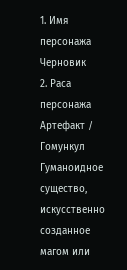1. Имя персонажа
Черновик
2. Раса персонажа
Артефакт / Гомункул
Гуманоидное существо, искусственно созданное магом или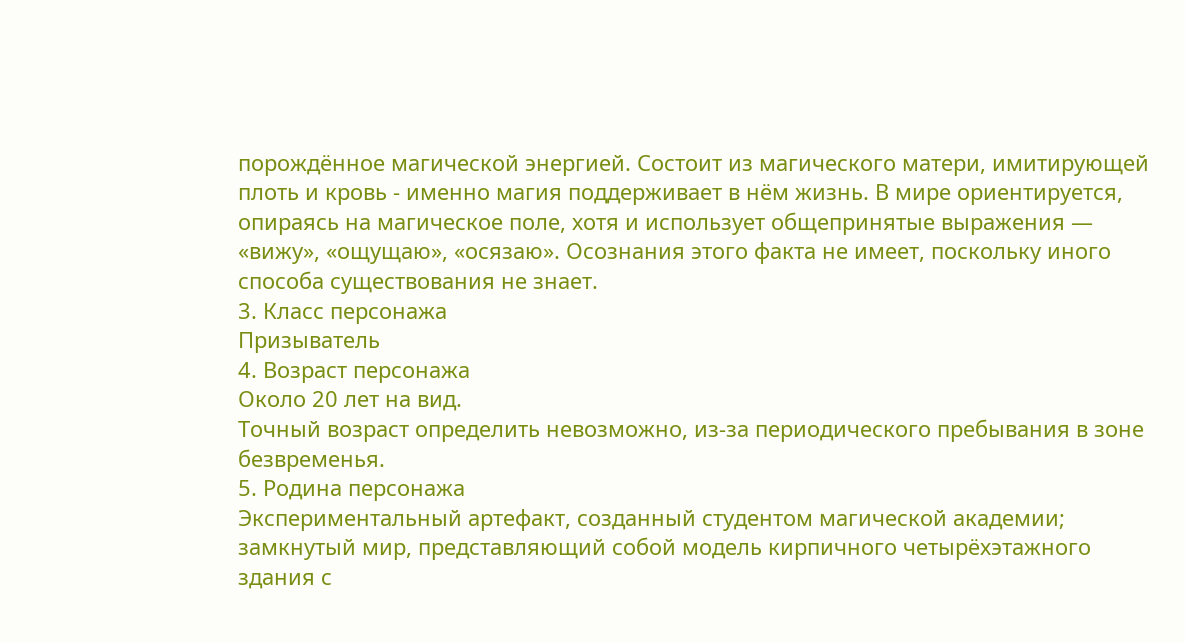порождённое магической энергией. Состоит из магического матери, имитирующей плоть и кровь - именно магия поддерживает в нём жизнь. В мире ориентируется, опираясь на магическое поле, хотя и использует общепринятые выражения — «вижу», «ощущаю», «осязаю». Осознания этого факта не имеет, поскольку иного способа существования не знает.
3. Класс персонажа
Призыватель
4. Возраст персонажа
Около 20 лет на вид.
Точный возраст определить невозможно, из-за периодического пребывания в зоне безвременья.
5. Родина персонажа
Экспериментальный артефакт, созданный студентом магической академии; замкнутый мир, представляющий собой модель кирпичного четырёхэтажного здания с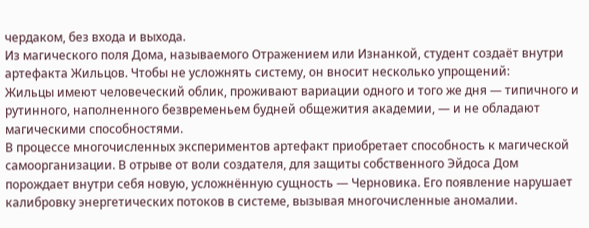чердаком, без входа и выхода.
Из магического поля Дома, называемого Отражением или Изнанкой, студент создаёт внутри артефакта Жильцов. Чтобы не усложнять систему, он вносит несколько упрощений:
Жильцы имеют человеческий облик, проживают вариации одного и того же дня — типичного и рутинного, наполненного безвременьем будней общежития академии, — и не обладают магическими способностями.
В процессе многочисленных экспериментов артефакт приобретает способность к магической самоорганизации. В отрыве от воли создателя, для защиты собственного Эйдоса Дом порождает внутри себя новую, усложнённую сущность — Черновика. Его появление нарушает калибровку энергетических потоков в системе, вызывая многочисленные аномалии.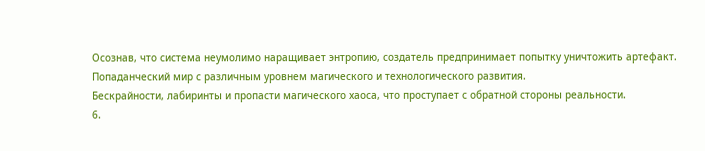Осознав, что система неумолимо наращивает энтропию, создатель предпринимает попытку уничтожить артефакт.
Попаданческий мир с различным уровнем магического и технологического развития.
Бескрайности, лабиринты и пропасти магического хаоса, что проступает с обратной стороны реальности.
6.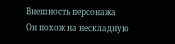Внешность персонажа
Он похож на нескладную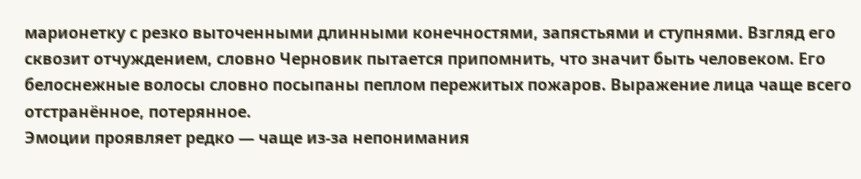марионетку с резко выточенными длинными конечностями, запястьями и ступнями. Взгляд его сквозит отчуждением, словно Черновик пытается припомнить, что значит быть человеком. Его белоснежные волосы словно посыпаны пеплом пережитых пожаров. Выражение лица чаще всего отстранённое, потерянное.
Эмоции проявляет редко — чаще из-за непонимания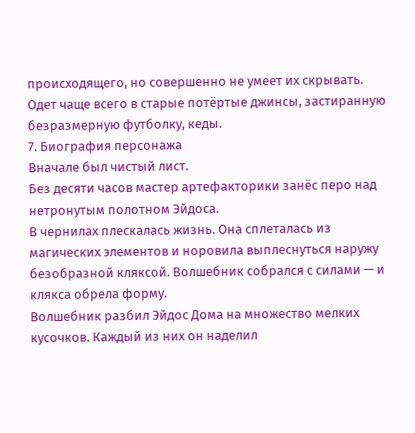происходящего, но совершенно не умеет их скрывать. Одет чаще всего в старые потёртые джинсы, застиранную безразмерную футболку, кеды.
7. Биография персонажа
Вначале был чистый лист.
Без десяти часов мастер артефакторики занёс перо над нетронутым полотном Эйдоса.
В чернилах плескалась жизнь. Она сплеталась из магических элементов и норовила выплеснуться наружу безобразной кляксой. Волшебник собрался с силами — и клякса обрела форму.
Волшебник разбил Эйдос Дома на множество мелких кусочков. Каждый из них он наделил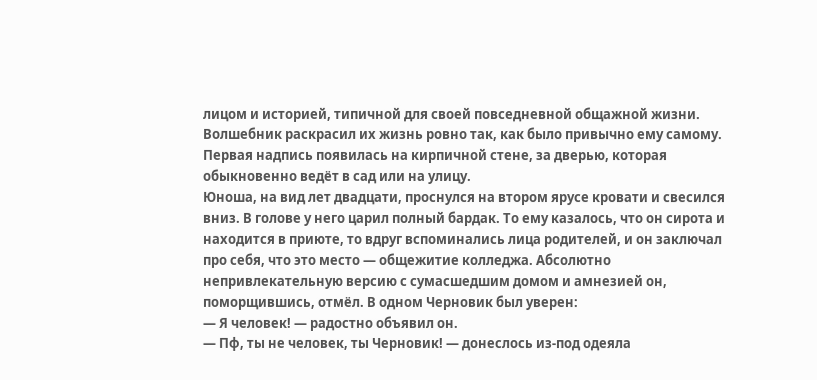лицом и историей, типичной для своей повседневной общажной жизни.
Волшебник раскрасил их жизнь ровно так, как было привычно ему самому. Первая надпись появилась на кирпичной стене, за дверью, которая обыкновенно ведёт в сад или на улицу.
Юноша, на вид лет двадцати, проснулся на втором ярусе кровати и свесился вниз. В голове у него царил полный бардак. То ему казалось, что он сирота и находится в приюте, то вдруг вспоминались лица родителей, и он заключал про себя, что это место — общежитие колледжа. Абсолютно непривлекательную версию с сумасшедшим домом и амнезией он, поморщившись, отмёл. В одном Черновик был уверен:
— Я человек! — радостно объявил он.
— Пф, ты не человек, ты Черновик! — донеслось из-под одеяла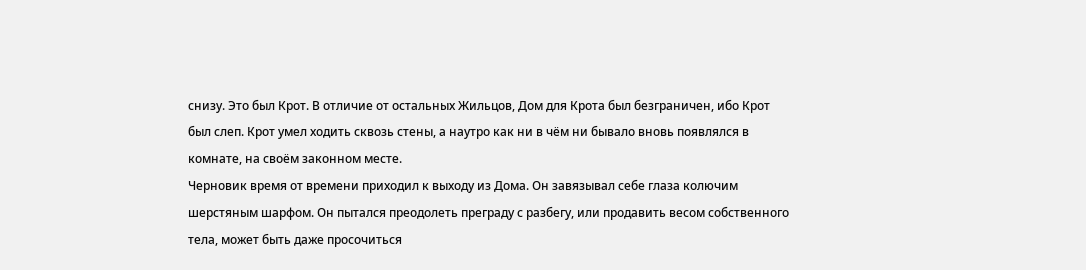снизу. Это был Крот. В отличие от остальных Жильцов, Дом для Крота был безграничен, ибо Крот был слеп. Крот умел ходить сквозь стены, а наутро как ни в чём ни бывало вновь появлялся в комнате, на своём законном месте.
Черновик время от времени приходил к выходу из Дома. Он завязывал себе глаза колючим шерстяным шарфом. Он пытался преодолеть преграду с разбегу, или продавить весом собственного тела, может быть даже просочиться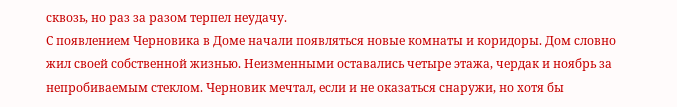сквозь, но раз за разом терпел неудачу.
С появлением Черновика в Доме начали появляться новые комнаты и коридоры. Дом словно жил своей собственной жизнью. Неизменными оставались четыре этажа, чердак и ноябрь за непробиваемым стеклом. Черновик мечтал, если и не оказаться снаружи, но хотя бы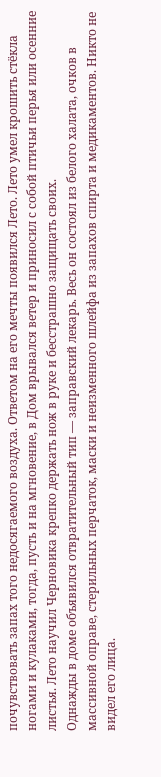почувствовать запах того недосягаемого воздуха. Ответом на его мечты появился Лето. Лето умел крошить стёкла ногами и кулаками, тогда, пусть и на мгновение, в Дом врывался ветер и приносил с собой птичьи перья или осенние листья. Лето научил Черновика крепко держать нож в руке и бесстрашно защищать своих.
Однажды в доме объявился отвратительный тип — заправский лекарь. Весь он состоял из белого халата, очков в массивной оправе, стерильных перчаток, маски и неизменного шлейфа из запахов спирта и медикаментов. Никто не видел его лица.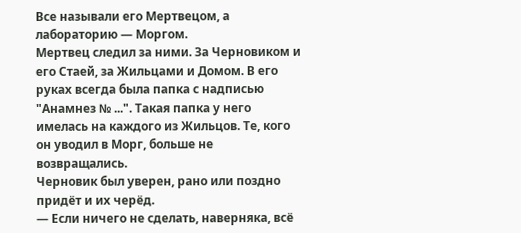Все называли его Мертвецом, а лабораторию — Моргом.
Мертвец следил за ними. За Черновиком и его Стаей, за Жильцами и Домом. В его руках всегда была папка с надписью "Анамнез № ...". Такая папка у него имелась на каждого из Жильцов. Те, кого он уводил в Морг, больше не возвращались.
Черновик был уверен, рано или поздно придёт и их черёд.
— Если ничего не сделать, наверняка, всё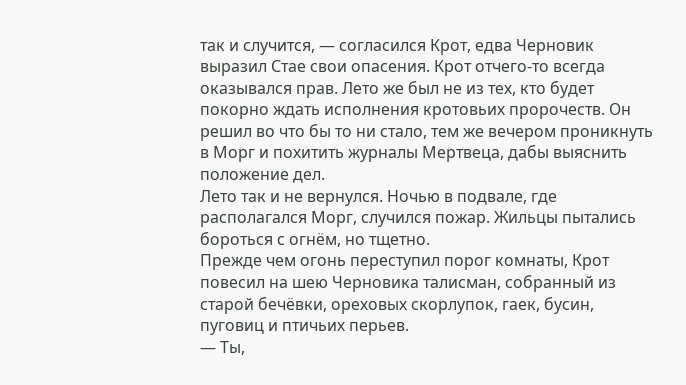так и случится, — согласился Крот, едва Черновик выразил Стае свои опасения. Крот отчего-то всегда оказывался прав. Лето же был не из тех, кто будет покорно ждать исполнения кротовьих пророчеств. Он решил во что бы то ни стало, тем же вечером проникнуть в Морг и похитить журналы Мертвеца, дабы выяснить положение дел.
Лето так и не вернулся. Ночью в подвале, где располагался Морг, случился пожар. Жильцы пытались бороться с огнём, но тщетно.
Прежде чем огонь переступил порог комнаты, Крот повесил на шею Черновика талисман, собранный из старой бечёвки, ореховых скорлупок, гаек, бусин, пуговиц и птичьих перьев.
— Ты,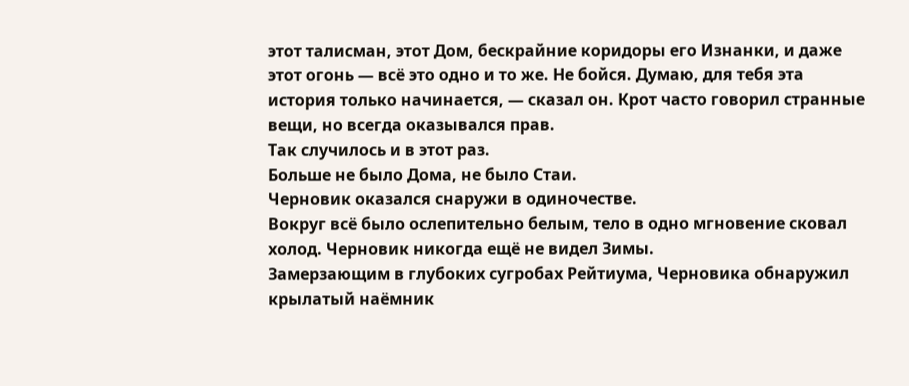этот талисман, этот Дом, бескрайние коридоры его Изнанки, и даже этот огонь — всё это одно и то же. Не бойся. Думаю, для тебя эта история только начинается, — сказал он. Крот часто говорил странные вещи, но всегда оказывался прав.
Так случилось и в этот раз.
Больше не было Дома, не было Стаи.
Черновик оказался снаружи в одиночестве.
Вокруг всё было ослепительно белым, тело в одно мгновение сковал холод. Черновик никогда ещё не видел Зимы.
Замерзающим в глубоких сугробах Рейтиума, Черновика обнаружил крылатый наёмник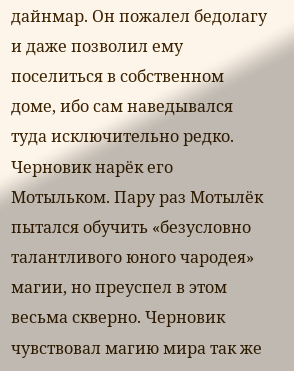дайнмар. Он пожалел бедолагу и даже позволил ему поселиться в собственном доме, ибо сам наведывался туда исключительно редко. Черновик нарёк его Мотыльком. Пару раз Мотылёк пытался обучить «безусловно талантливого юного чародея» магии, но преуспел в этом весьма скверно. Черновик чувствовал магию мира так же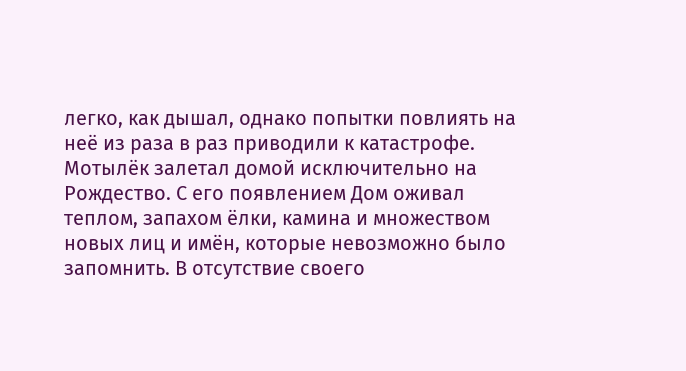легко, как дышал, однако попытки повлиять на неё из раза в раз приводили к катастрофе.
Мотылёк залетал домой исключительно на Рождество. С его появлением Дом оживал теплом, запахом ёлки, камина и множеством новых лиц и имён, которые невозможно было запомнить. В отсутствие своего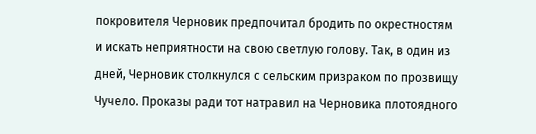покровителя Черновик предпочитал бродить по окрестностям и искать неприятности на свою светлую голову. Так, в один из дней, Черновик столкнулся с сельским призраком по прозвищу Чучело. Проказы ради тот натравил на Черновика плотоядного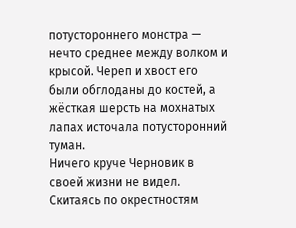потустороннего монстра — нечто среднее между волком и крысой. Череп и хвост его были обглоданы до костей, а жёсткая шерсть на мохнатых лапах источала потусторонний туман.
Ничего круче Черновик в своей жизни не видел.
Скитаясь по окрестностям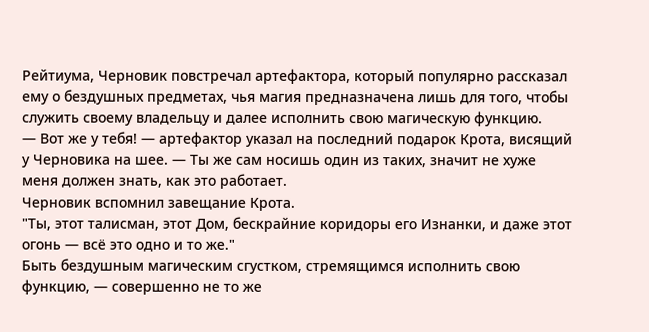Рейтиума, Черновик повстречал артефактора, который популярно рассказал ему о бездушных предметах, чья магия предназначена лишь для того, чтобы служить своему владельцу и далее исполнить свою магическую функцию.
— Вот же у тебя! — артефактор указал на последний подарок Крота, висящий у Черновика на шее. — Ты же сам носишь один из таких, значит не хуже меня должен знать, как это работает.
Черновик вспомнил завещание Крота.
"Ты, этот талисман, этот Дом, бескрайние коридоры его Изнанки, и даже этот огонь — всё это одно и то же."
Быть бездушным магическим сгустком, стремящимся исполнить свою функцию, — совершенно не то же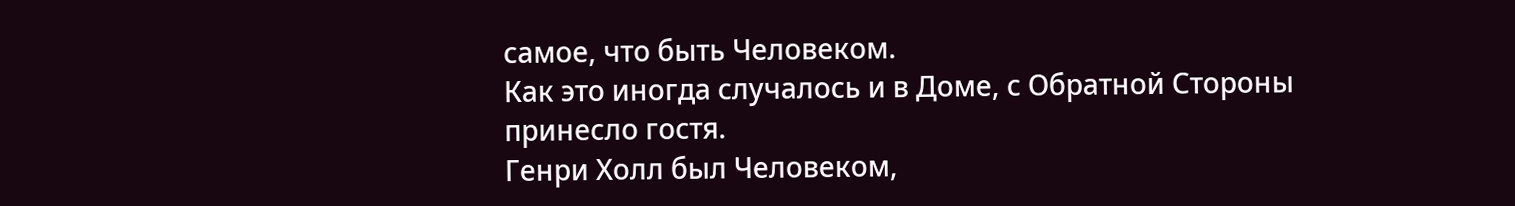самое, что быть Человеком.
Как это иногда случалось и в Доме, с Обратной Стороны принесло гостя.
Генри Холл был Человеком,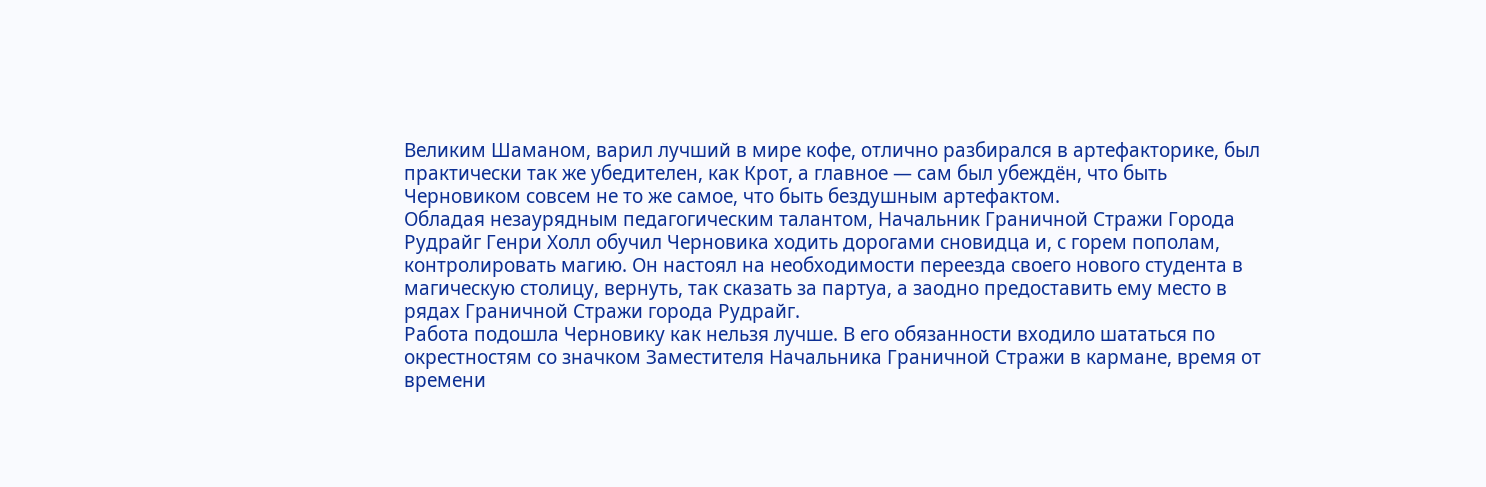Великим Шаманом, варил лучший в мире кофе, отлично разбирался в артефакторике, был практически так же убедителен, как Крот, а главное — сам был убеждён, что быть Черновиком совсем не то же самое, что быть бездушным артефактом.
Обладая незаурядным педагогическим талантом, Начальник Граничной Стражи Города Рудрайг Генри Холл обучил Черновика ходить дорогами сновидца и, с горем пополам, контролировать магию. Он настоял на необходимости переезда своего нового студента в магическую столицу, вернуть, так сказать за партуа, а заодно предоставить ему место в рядах Граничной Стражи города Рудрайг.
Работа подошла Черновику как нельзя лучше. В его обязанности входило шататься по окрестностям со значком Заместителя Начальника Граничной Стражи в кармане, время от времени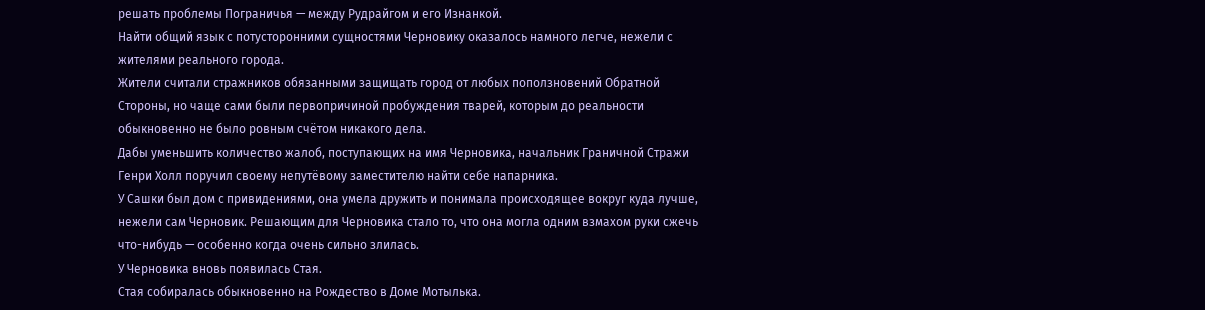решать проблемы Пограничья — между Рудрайгом и его Изнанкой.
Найти общий язык с потусторонними сущностями Черновику оказалось намного легче, нежели с жителями реального города.
Жители считали стражников обязанными защищать город от любых поползновений Обратной Стороны, но чаще сами были первопричиной пробуждения тварей, которым до реальности обыкновенно не было ровным счётом никакого дела.
Дабы уменьшить количество жалоб, поступающих на имя Черновика, начальник Граничной Стражи Генри Холл поручил своему непутёвому заместителю найти себе напарника.
У Сашки был дом с привидениями, она умела дружить и понимала происходящее вокруг куда лучше, нежели сам Черновик. Решающим для Черновика стало то, что она могла одним взмахом руки сжечь что-нибудь — особенно когда очень сильно злилась.
У Черновика вновь появилась Стая.
Стая собиралась обыкновенно на Рождество в Доме Мотылька.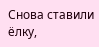Снова ставили ёлку,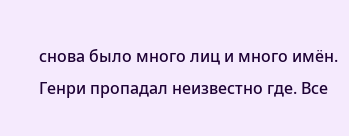снова было много лиц и много имён. Генри пропадал неизвестно где. Все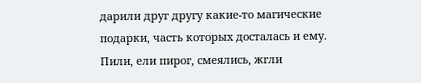дарили друг другу какие-то магические подарки, часть которых досталась и ему. Пили, ели пирог, смеялись, жгли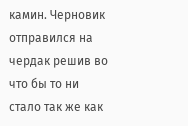камин. Черновик отправился на чердак решив во что бы то ни стало так же как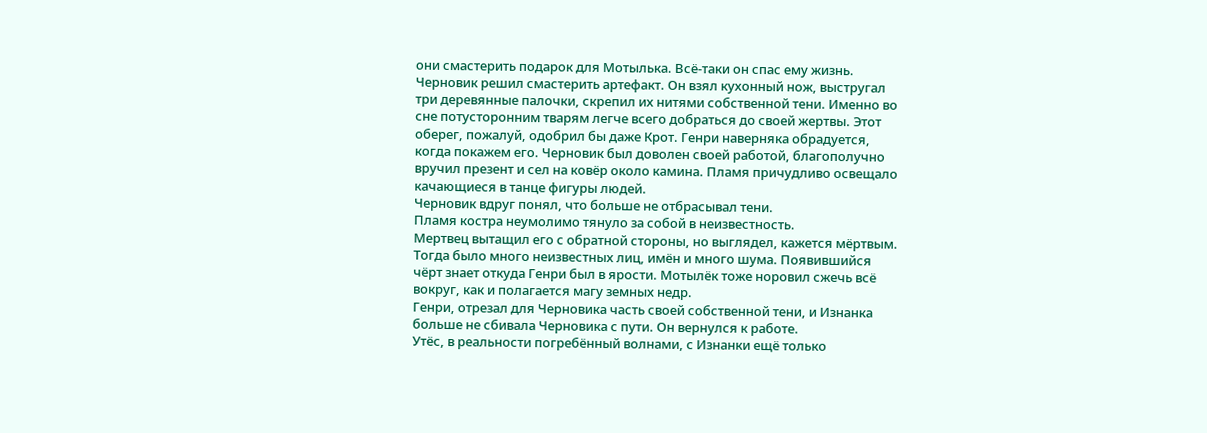они смастерить подарок для Мотылька. Всё-таки он спас ему жизнь.
Черновик решил смастерить артефакт. Он взял кухонный нож, выстругал три деревянные палочки, скрепил их нитями собственной тени. Именно во сне потусторонним тварям легче всего добраться до своей жертвы. Этот оберег, пожалуй, одобрил бы даже Крот. Генри наверняка обрадуется, когда покажем его. Черновик был доволен своей работой, благополучно вручил презент и сел на ковёр около камина. Пламя причудливо освещало качающиеся в танце фигуры людей.
Черновик вдруг понял, что больше не отбрасывал тени.
Пламя костра неумолимо тянуло за собой в неизвестность.
Мертвец вытащил его с обратной стороны, но выглядел, кажется мёртвым.
Тогда было много неизвестных лиц, имён и много шума. Появившийся чёрт знает откуда Генри был в ярости. Мотылёк тоже норовил сжечь всё вокруг, как и полагается магу земных недр.
Генри, отрезал для Черновика часть своей собственной тени, и Изнанка больше не сбивала Черновика с пути. Он вернулся к работе.
Утёс, в реальности погребённый волнами, с Изнанки ещё только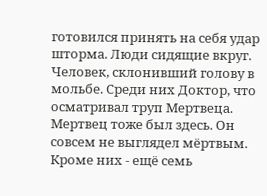готовился принять на себя удар шторма. Люди сидящие вкруг. Человек, склонивший голову в мольбе. Среди них Доктор, что осматривал труп Мертвеца. Мертвец тоже был здесь. Он совсем не выглядел мёртвым. Кроме них - ещё семь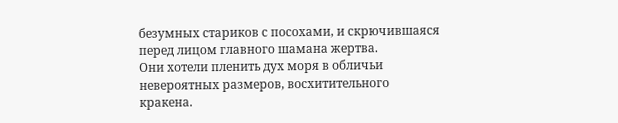безумных стариков с посохами, и скрючившаяся перед лицом главного шамана жертва.
Они хотели пленить дух моря в обличьи невероятных размеров, восхитительного кракена.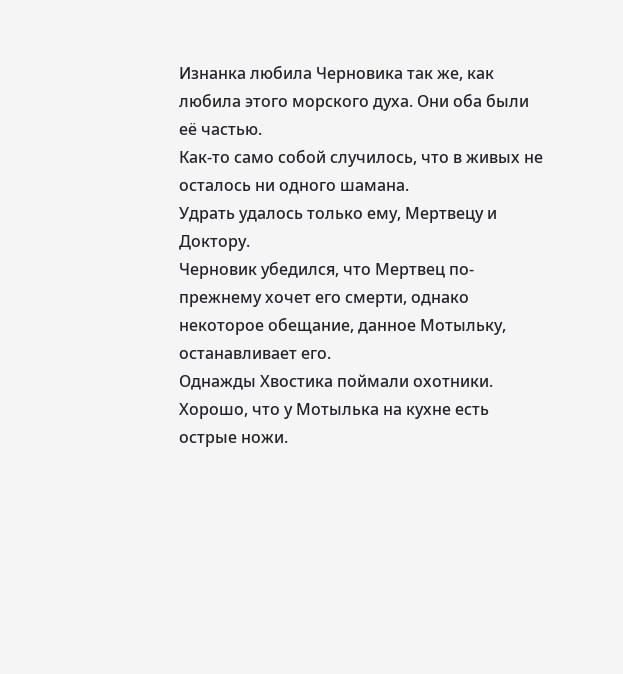Изнанка любила Черновика так же, как любила этого морского духа. Они оба были её частью.
Как-то само собой случилось, что в живых не осталось ни одного шамана.
Удрать удалось только ему, Мертвецу и Доктору.
Черновик убедился, что Мертвец по-прежнему хочет его смерти, однако некоторое обещание, данное Мотыльку, останавливает его.
Однажды Хвостика поймали охотники.
Хорошо, что у Мотылька на кухне есть острые ножи.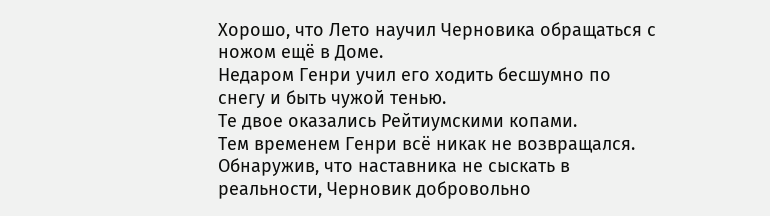Хорошо, что Лето научил Черновика обращаться с ножом ещё в Доме.
Недаром Генри учил его ходить бесшумно по снегу и быть чужой тенью.
Те двое оказались Рейтиумскими копами.
Тем временем Генри всё никак не возвращался.
Обнаружив, что наставника не сыскать в реальности, Черновик добровольно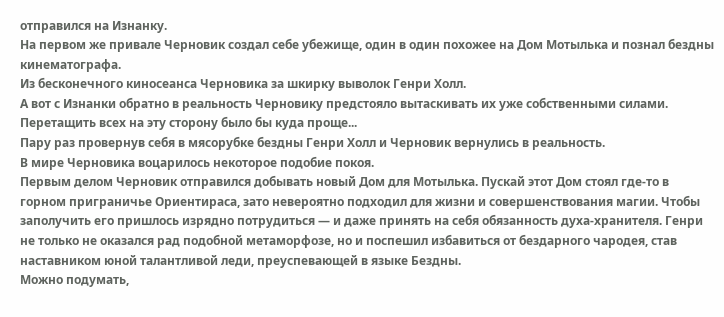отправился на Изнанку.
На первом же привале Черновик создал себе убежище, один в один похожее на Дом Мотылька и познал бездны кинематографа.
Из бесконечного киносеанса Черновика за шкирку выволок Генри Холл.
А вот с Изнанки обратно в реальность Черновику предстояло вытаскивать их уже собственными силами. Перетащить всех на эту сторону было бы куда проще...
Пару раз провернув себя в мясорубке бездны Генри Холл и Черновик вернулись в реальность.
В мире Черновика воцарилось некоторое подобие покоя.
Первым делом Черновик отправился добывать новый Дом для Мотылька. Пускай этот Дом стоял где-то в горном приграничье Ориентираса, зато невероятно подходил для жизни и совершенствования магии. Чтобы заполучить его пришлось изрядно потрудиться — и даже принять на себя обязанность духа-хранителя. Генри не только не оказался рад подобной метаморфозе, но и поспешил избавиться от бездарного чародея, став наставником юной талантливой леди, преуспевающей в языке Бездны.
Можно подумать,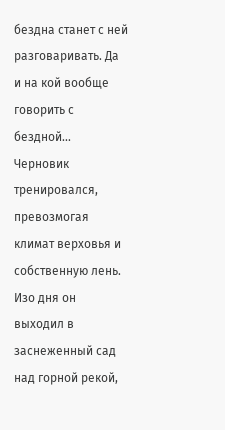бездна станет с ней разговаривать. Да и на кой вообще говорить с бездной...
Черновик тренировался, превозмогая климат верховья и собственную лень. Изо дня он выходил в заснеженный сад над горной рекой,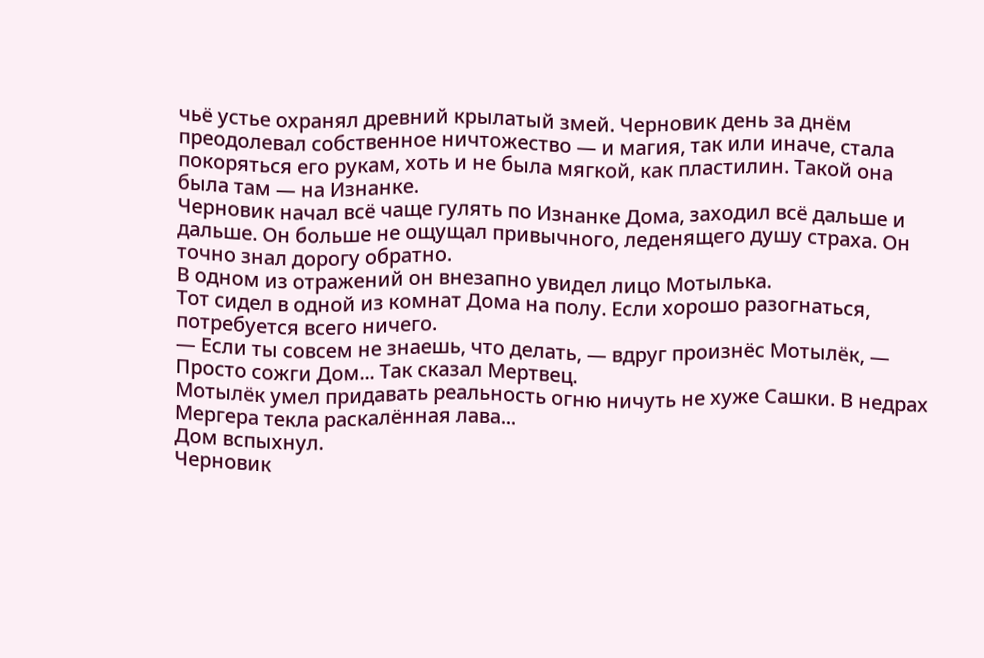чьё устье охранял древний крылатый змей. Черновик день за днём преодолевал собственное ничтожество — и магия, так или иначе, стала покоряться его рукам, хоть и не была мягкой, как пластилин. Такой она была там — на Изнанке.
Черновик начал всё чаще гулять по Изнанке Дома, заходил всё дальше и дальше. Он больше не ощущал привычного, леденящего душу страха. Он точно знал дорогу обратно.
В одном из отражений он внезапно увидел лицо Мотылька.
Тот сидел в одной из комнат Дома на полу. Если хорошо разогнаться, потребуется всего ничего.
— Если ты совсем не знаешь, что делать, — вдруг произнёс Мотылёк, — Просто сожги Дом... Так сказал Мертвец.
Мотылёк умел придавать реальность огню ничуть не хуже Сашки. В недрах Мергера текла раскалённая лава...
Дом вспыхнул.
Черновик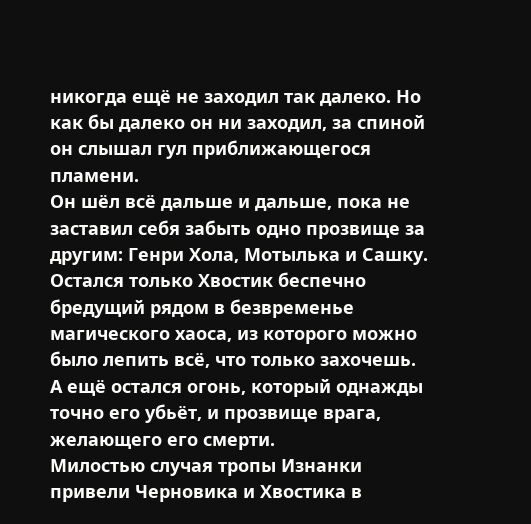никогда ещё не заходил так далеко. Но как бы далеко он ни заходил, за спиной он слышал гул приближающегося пламени.
Он шёл всё дальше и дальше, пока не заставил себя забыть одно прозвище за другим: Генри Хола, Мотылька и Сашку.
Остался только Хвостик беспечно бредущий рядом в безвременье магического хаоса, из которого можно было лепить всё, что только захочешь. А ещё остался огонь, который однажды точно его убьёт, и прозвище врага, желающего его смерти.
Милостью случая тропы Изнанки привели Черновика и Хвостика в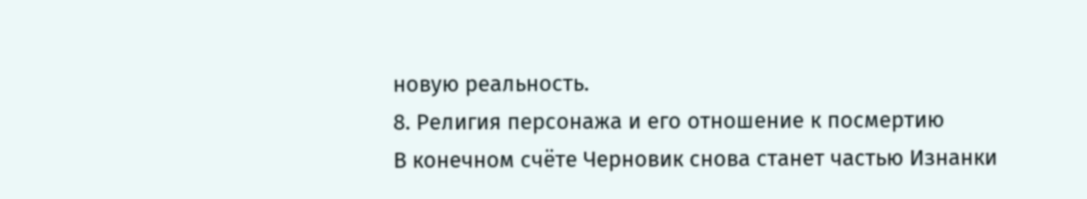новую реальность.
8. Религия персонажа и его отношение к посмертию
В конечном счёте Черновик снова станет частью Изнанки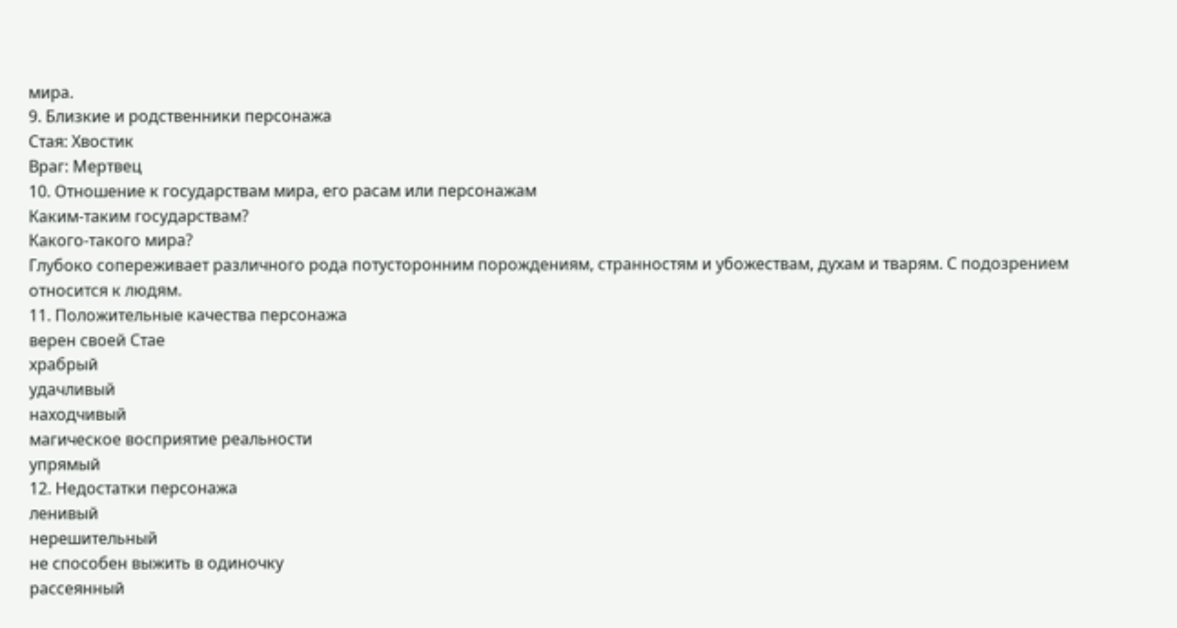мира.
9. Близкие и родственники персонажа
Стая: Хвостик
Враг: Мертвец
10. Отношение к государствам мира, его расам или персонажам
Каким-таким государствам?
Какого-такого мира?
Глубоко сопереживает различного рода потусторонним порождениям, странностям и убожествам, духам и тварям. С подозрением относится к людям.
11. Положительные качества персонажа
верен своей Стае
храбрый
удачливый
находчивый
магическое восприятие реальности
упрямый
12. Недостатки персонажа
ленивый
нерешительный
не способен выжить в одиночку
рассеянный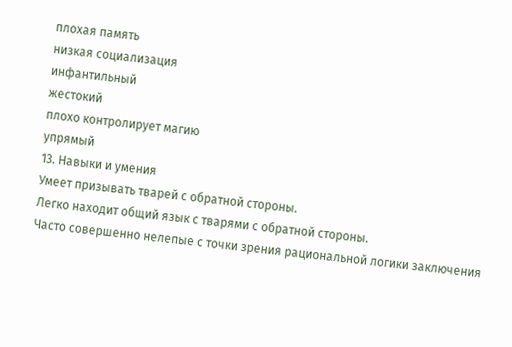плохая память
низкая социализация
инфантильный
жестокий
плохо контролирует магию
упрямый
13. Навыки и умения
Умеет призывать тварей с обратной стороны.
Легко находит общий язык с тварями с обратной стороны.
Часто совершенно нелепые с точки зрения рациональной логики заключения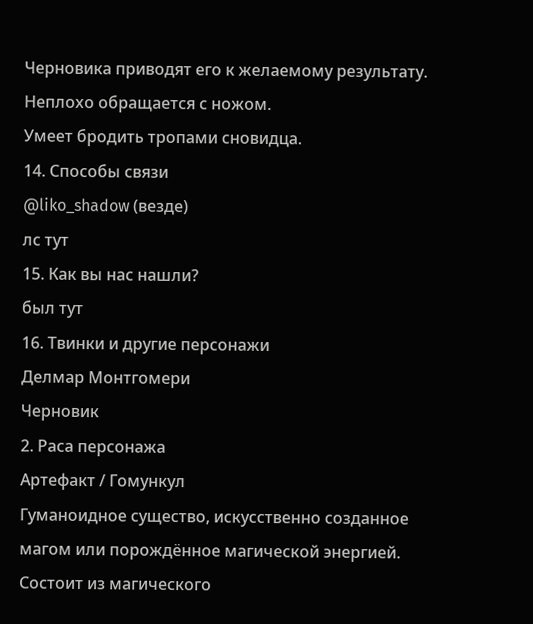Черновика приводят его к желаемому результату.
Неплохо обращается с ножом.
Умеет бродить тропами сновидца.
14. Способы связи
@liko_shadow (везде)
лс тут
15. Как вы нас нашли?
был тут
16. Твинки и другие персонажи
Делмар Монтгомери
Черновик
2. Раса персонажа
Артефакт / Гомункул
Гуманоидное существо, искусственно созданное магом или порождённое магической энергией. Состоит из магического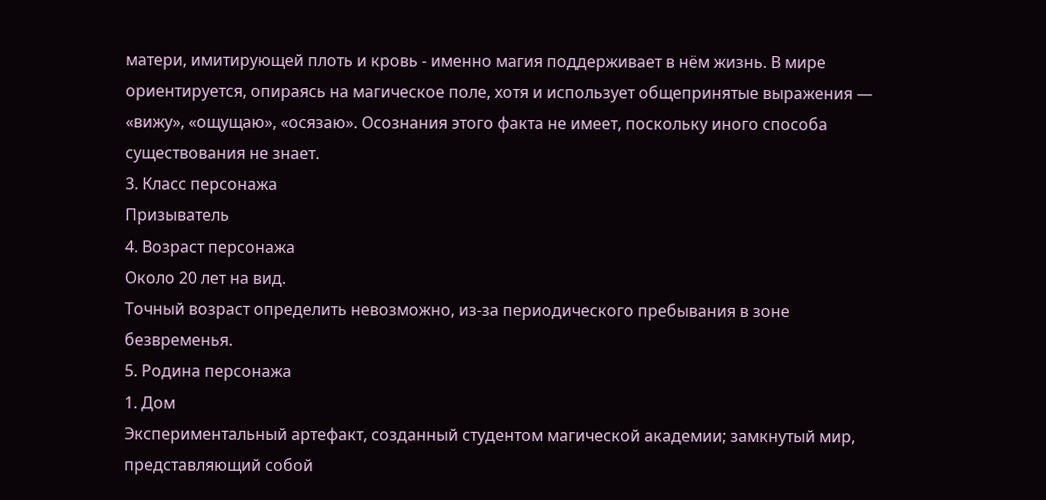матери, имитирующей плоть и кровь - именно магия поддерживает в нём жизнь. В мире ориентируется, опираясь на магическое поле, хотя и использует общепринятые выражения — «вижу», «ощущаю», «осязаю». Осознания этого факта не имеет, поскольку иного способа существования не знает.
3. Класс персонажа
Призыватель
4. Возраст персонажа
Около 20 лет на вид.
Точный возраст определить невозможно, из-за периодического пребывания в зоне безвременья.
5. Родина персонажа
1. Дом
Экспериментальный артефакт, созданный студентом магической академии; замкнутый мир, представляющий собой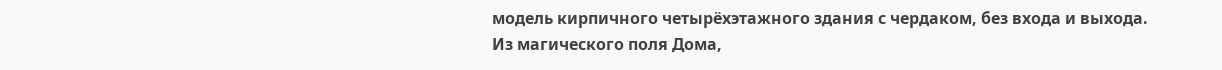модель кирпичного четырёхэтажного здания с чердаком, без входа и выхода.
Из магического поля Дома,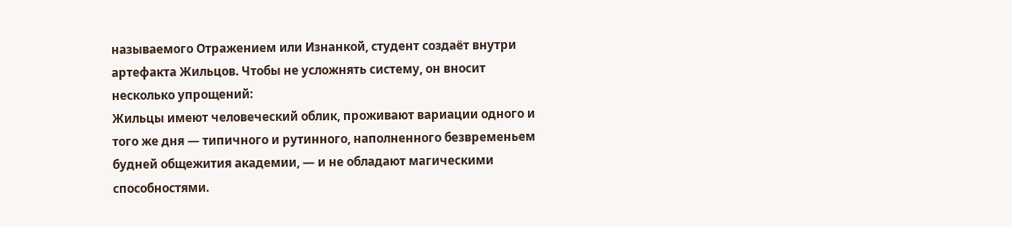называемого Отражением или Изнанкой, студент создаёт внутри артефакта Жильцов. Чтобы не усложнять систему, он вносит несколько упрощений:
Жильцы имеют человеческий облик, проживают вариации одного и того же дня — типичного и рутинного, наполненного безвременьем будней общежития академии, — и не обладают магическими способностями.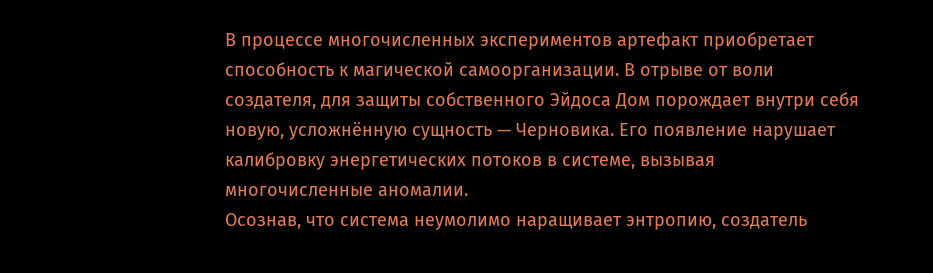В процессе многочисленных экспериментов артефакт приобретает способность к магической самоорганизации. В отрыве от воли создателя, для защиты собственного Эйдоса Дом порождает внутри себя новую, усложнённую сущность — Черновика. Его появление нарушает калибровку энергетических потоков в системе, вызывая многочисленные аномалии.
Осознав, что система неумолимо наращивает энтропию, создатель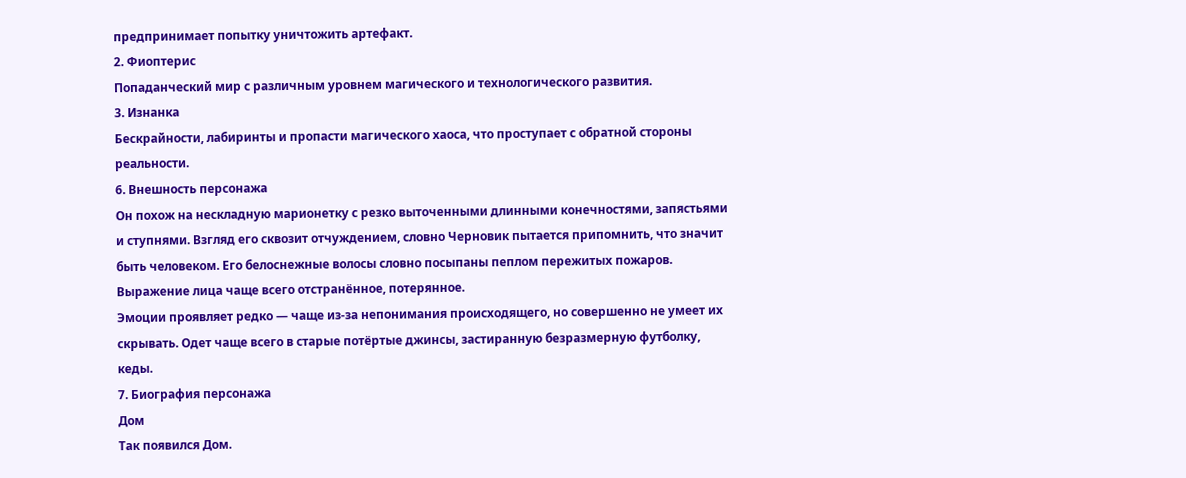предпринимает попытку уничтожить артефакт.
2. Фиоптерис
Попаданческий мир с различным уровнем магического и технологического развития.
3. Изнанка
Бескрайности, лабиринты и пропасти магического хаоса, что проступает с обратной стороны реальности.
6. Внешность персонажа
Он похож на нескладную марионетку с резко выточенными длинными конечностями, запястьями и ступнями. Взгляд его сквозит отчуждением, словно Черновик пытается припомнить, что значит быть человеком. Его белоснежные волосы словно посыпаны пеплом пережитых пожаров. Выражение лица чаще всего отстранённое, потерянное.
Эмоции проявляет редко — чаще из-за непонимания происходящего, но совершенно не умеет их скрывать. Одет чаще всего в старые потёртые джинсы, застиранную безразмерную футболку, кеды.
7. Биография персонажа
Дом
Так появился Дом.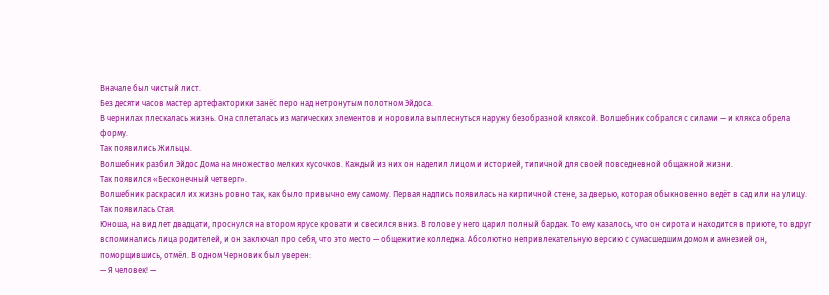Вначале был чистый лист.
Без десяти часов мастер артефакторики занёс перо над нетронутым полотном Эйдоса.
В чернилах плескалась жизнь. Она сплеталась из магических элементов и норовила выплеснуться наружу безобразной кляксой. Волшебник собрался с силами — и клякса обрела форму.
Так появились Жильцы.
Волшебник разбил Эйдос Дома на множество мелких кусочков. Каждый из них он наделил лицом и историей, типичной для своей повседневной общажной жизни.
Так появился «Бесконечный четверг».
Волшебник раскрасил их жизнь ровно так, как было привычно ему самому. Первая надпись появилась на кирпичной стене, за дверью, которая обыкновенно ведёт в сад или на улицу.
Так появилась Стая.
Юноша, на вид лет двадцати, проснулся на втором ярусе кровати и свесился вниз. В голове у него царил полный бардак. То ему казалось, что он сирота и находится в приюте, то вдруг вспоминались лица родителей, и он заключал про себя, что это место — общежитие колледжа. Абсолютно непривлекательную версию с сумасшедшим домом и амнезией он, поморщившись, отмёл. В одном Черновик был уверен:
— Я человек! —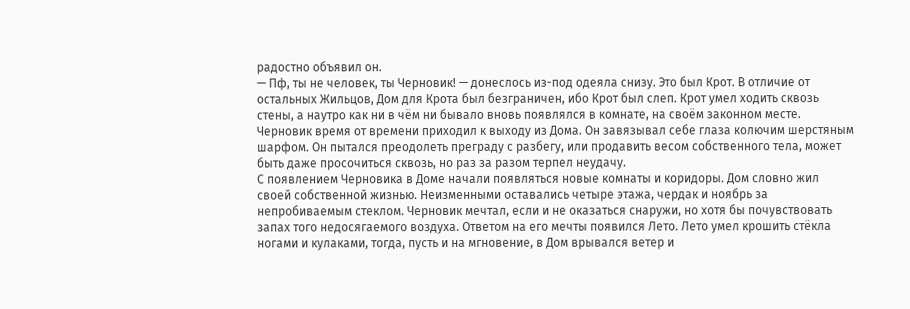радостно объявил он.
— Пф, ты не человек, ты Черновик! — донеслось из-под одеяла снизу. Это был Крот. В отличие от остальных Жильцов, Дом для Крота был безграничен, ибо Крот был слеп. Крот умел ходить сквозь стены, а наутро как ни в чём ни бывало вновь появлялся в комнате, на своём законном месте.
Черновик время от времени приходил к выходу из Дома. Он завязывал себе глаза колючим шерстяным шарфом. Он пытался преодолеть преграду с разбегу, или продавить весом собственного тела, может быть даже просочиться сквозь, но раз за разом терпел неудачу.
С появлением Черновика в Доме начали появляться новые комнаты и коридоры. Дом словно жил своей собственной жизнью. Неизменными оставались четыре этажа, чердак и ноябрь за непробиваемым стеклом. Черновик мечтал, если и не оказаться снаружи, но хотя бы почувствовать запах того недосягаемого воздуха. Ответом на его мечты появился Лето. Лето умел крошить стёкла ногами и кулаками, тогда, пусть и на мгновение, в Дом врывался ветер и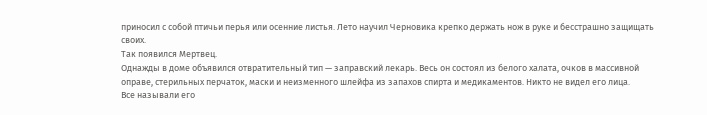приносил с собой птичьи перья или осенние листья. Лето научил Черновика крепко держать нож в руке и бесстрашно защищать своих.
Так появился Мертвец.
Однажды в доме объявился отвратительный тип — заправский лекарь. Весь он состоял из белого халата, очков в массивной оправе, стерильных перчаток, маски и неизменного шлейфа из запахов спирта и медикаментов. Никто не видел его лица.
Все называли его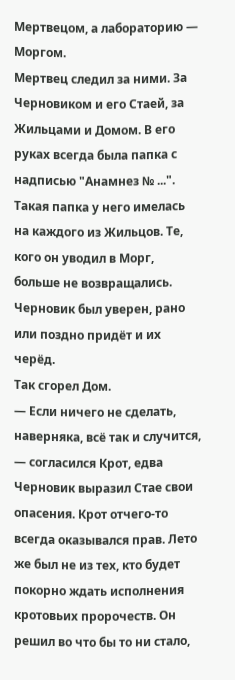Мертвецом, а лабораторию — Моргом.
Мертвец следил за ними. За Черновиком и его Стаей, за Жильцами и Домом. В его руках всегда была папка с надписью "Анамнез № ...". Такая папка у него имелась на каждого из Жильцов. Те, кого он уводил в Морг, больше не возвращались.
Черновик был уверен, рано или поздно придёт и их черёд.
Так сгорел Дом.
— Если ничего не сделать, наверняка, всё так и случится, — согласился Крот, едва Черновик выразил Стае свои опасения. Крот отчего-то всегда оказывался прав. Лето же был не из тех, кто будет покорно ждать исполнения кротовьих пророчеств. Он решил во что бы то ни стало,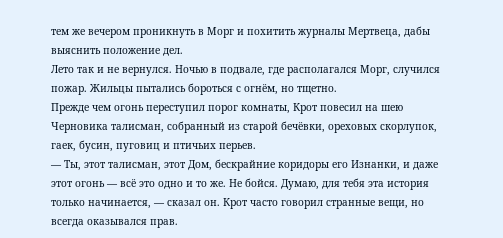тем же вечером проникнуть в Морг и похитить журналы Мертвеца, дабы выяснить положение дел.
Лето так и не вернулся. Ночью в подвале, где располагался Морг, случился пожар. Жильцы пытались бороться с огнём, но тщетно.
Прежде чем огонь переступил порог комнаты, Крот повесил на шею Черновика талисман, собранный из старой бечёвки, ореховых скорлупок, гаек, бусин, пуговиц и птичьих перьев.
— Ты, этот талисман, этот Дом, бескрайние коридоры его Изнанки, и даже этот огонь — всё это одно и то же. Не бойся. Думаю, для тебя эта история только начинается, — сказал он. Крот часто говорил странные вещи, но всегда оказывался прав.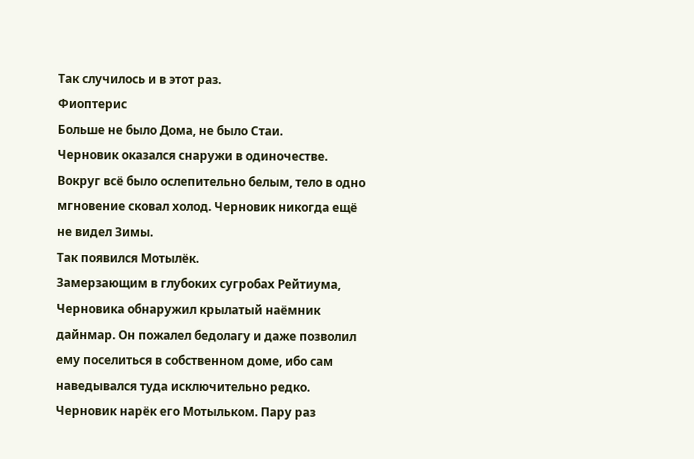Так случилось и в этот раз.
Фиоптерис
Больше не было Дома, не было Стаи.
Черновик оказался снаружи в одиночестве.
Вокруг всё было ослепительно белым, тело в одно мгновение сковал холод. Черновик никогда ещё не видел Зимы.
Так появился Мотылёк.
Замерзающим в глубоких сугробах Рейтиума, Черновика обнаружил крылатый наёмник дайнмар. Он пожалел бедолагу и даже позволил ему поселиться в собственном доме, ибо сам наведывался туда исключительно редко. Черновик нарёк его Мотыльком. Пару раз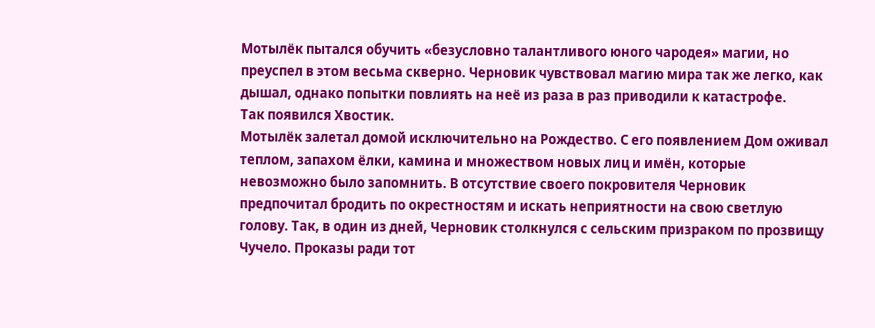Мотылёк пытался обучить «безусловно талантливого юного чародея» магии, но преуспел в этом весьма скверно. Черновик чувствовал магию мира так же легко, как дышал, однако попытки повлиять на неё из раза в раз приводили к катастрофе.
Так появился Хвостик.
Мотылёк залетал домой исключительно на Рождество. С его появлением Дом оживал теплом, запахом ёлки, камина и множеством новых лиц и имён, которые невозможно было запомнить. В отсутствие своего покровителя Черновик предпочитал бродить по окрестностям и искать неприятности на свою светлую голову. Так, в один из дней, Черновик столкнулся с сельским призраком по прозвищу Чучело. Проказы ради тот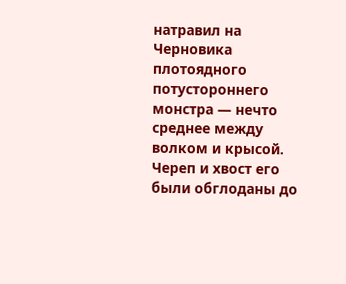натравил на Черновика плотоядного потустороннего монстра — нечто среднее между волком и крысой. Череп и хвост его были обглоданы до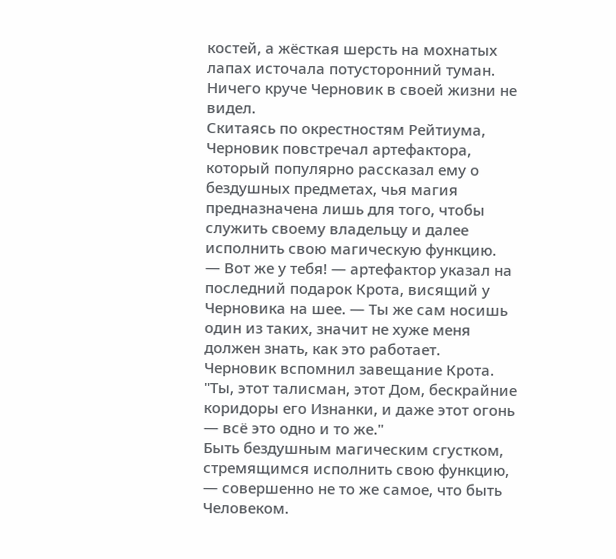костей, а жёсткая шерсть на мохнатых лапах источала потусторонний туман.
Ничего круче Черновик в своей жизни не видел.
Скитаясь по окрестностям Рейтиума, Черновик повстречал артефактора, который популярно рассказал ему о бездушных предметах, чья магия предназначена лишь для того, чтобы служить своему владельцу и далее исполнить свою магическую функцию.
— Вот же у тебя! — артефактор указал на последний подарок Крота, висящий у Черновика на шее. — Ты же сам носишь один из таких, значит не хуже меня должен знать, как это работает.
Черновик вспомнил завещание Крота.
"Ты, этот талисман, этот Дом, бескрайние коридоры его Изнанки, и даже этот огонь — всё это одно и то же."
Быть бездушным магическим сгустком, стремящимся исполнить свою функцию, — совершенно не то же самое, что быть Человеком.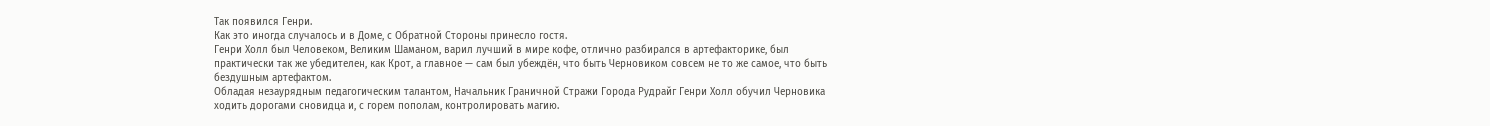Так появился Генри.
Как это иногда случалось и в Доме, с Обратной Стороны принесло гостя.
Генри Холл был Человеком, Великим Шаманом, варил лучший в мире кофе, отлично разбирался в артефакторике, был практически так же убедителен, как Крот, а главное — сам был убеждён, что быть Черновиком совсем не то же самое, что быть бездушным артефактом.
Обладая незаурядным педагогическим талантом, Начальник Граничной Стражи Города Рудрайг Генри Холл обучил Черновика ходить дорогами сновидца и, с горем пополам, контролировать магию.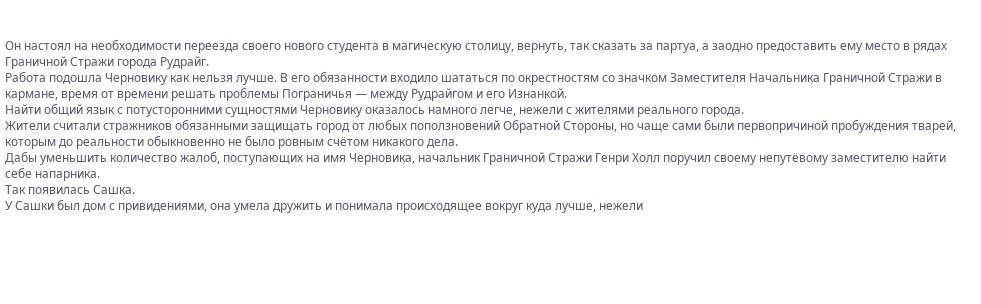Он настоял на необходимости переезда своего нового студента в магическую столицу, вернуть, так сказать за партуа, а заодно предоставить ему место в рядах Граничной Стражи города Рудрайг.
Работа подошла Черновику как нельзя лучше. В его обязанности входило шататься по окрестностям со значком Заместителя Начальника Граничной Стражи в кармане, время от времени решать проблемы Пограничья — между Рудрайгом и его Изнанкой.
Найти общий язык с потусторонними сущностями Черновику оказалось намного легче, нежели с жителями реального города.
Жители считали стражников обязанными защищать город от любых поползновений Обратной Стороны, но чаще сами были первопричиной пробуждения тварей, которым до реальности обыкновенно не было ровным счётом никакого дела.
Дабы уменьшить количество жалоб, поступающих на имя Черновика, начальник Граничной Стражи Генри Холл поручил своему непутёвому заместителю найти себе напарника.
Так появилась Сашка.
У Сашки был дом с привидениями, она умела дружить и понимала происходящее вокруг куда лучше, нежели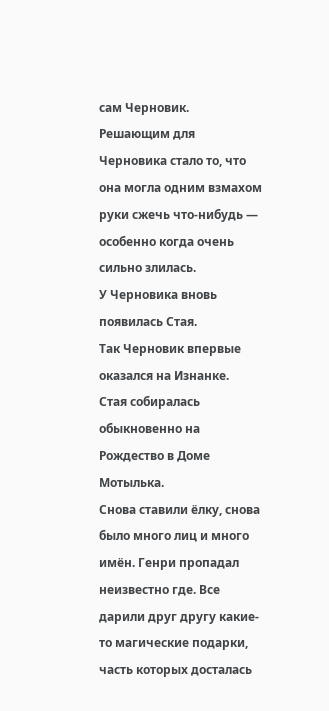сам Черновик. Решающим для Черновика стало то, что она могла одним взмахом руки сжечь что-нибудь — особенно когда очень сильно злилась.
У Черновика вновь появилась Стая.
Так Черновик впервые оказался на Изнанке.
Стая собиралась обыкновенно на Рождество в Доме Мотылька.
Снова ставили ёлку, снова было много лиц и много имён. Генри пропадал неизвестно где. Все дарили друг другу какие-то магические подарки, часть которых досталась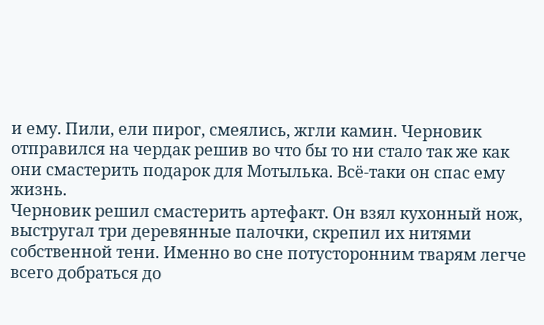и ему. Пили, ели пирог, смеялись, жгли камин. Черновик отправился на чердак решив во что бы то ни стало так же как они смастерить подарок для Мотылька. Всё-таки он спас ему жизнь.
Черновик решил смастерить артефакт. Он взял кухонный нож, выстругал три деревянные палочки, скрепил их нитями собственной тени. Именно во сне потусторонним тварям легче всего добраться до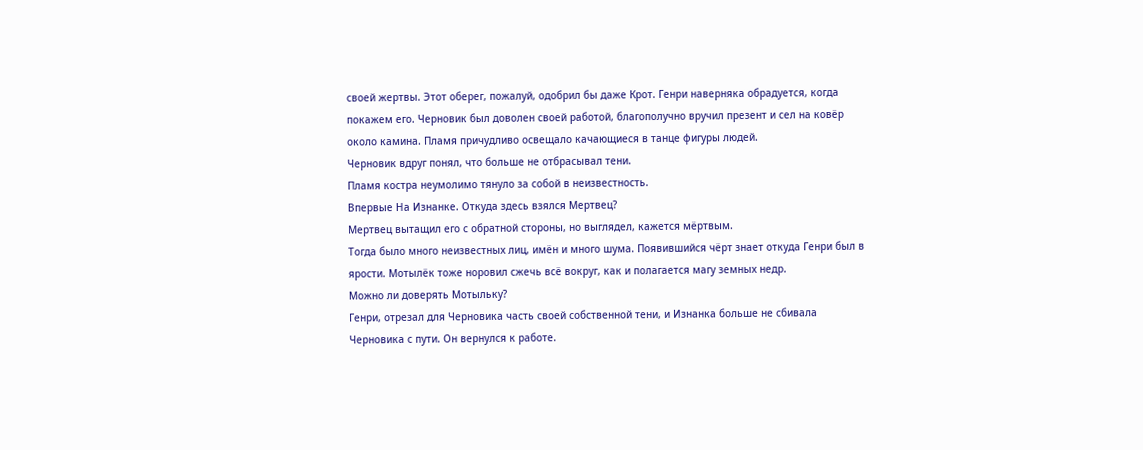своей жертвы. Этот оберег, пожалуй, одобрил бы даже Крот. Генри наверняка обрадуется, когда покажем его. Черновик был доволен своей работой, благополучно вручил презент и сел на ковёр около камина. Пламя причудливо освещало качающиеся в танце фигуры людей.
Черновик вдруг понял, что больше не отбрасывал тени.
Пламя костра неумолимо тянуло за собой в неизвестность.
Впервые На Изнанке. Откуда здесь взялся Мертвец?
Мертвец вытащил его с обратной стороны, но выглядел, кажется мёртвым.
Тогда было много неизвестных лиц, имён и много шума. Появившийся чёрт знает откуда Генри был в ярости. Мотылёк тоже норовил сжечь всё вокруг, как и полагается магу земных недр.
Можно ли доверять Мотыльку?
Генри, отрезал для Черновика часть своей собственной тени, и Изнанка больше не сбивала Черновика с пути. Он вернулся к работе.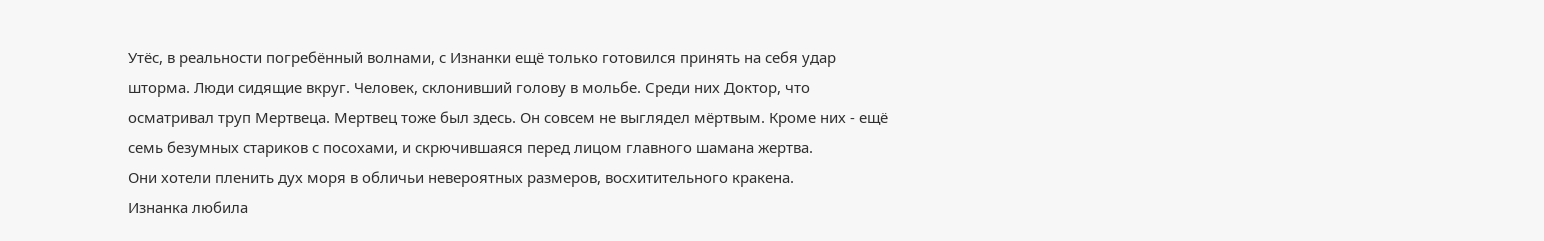Утёс, в реальности погребённый волнами, с Изнанки ещё только готовился принять на себя удар шторма. Люди сидящие вкруг. Человек, склонивший голову в мольбе. Среди них Доктор, что осматривал труп Мертвеца. Мертвец тоже был здесь. Он совсем не выглядел мёртвым. Кроме них - ещё семь безумных стариков с посохами, и скрючившаяся перед лицом главного шамана жертва.
Они хотели пленить дух моря в обличьи невероятных размеров, восхитительного кракена.
Изнанка любила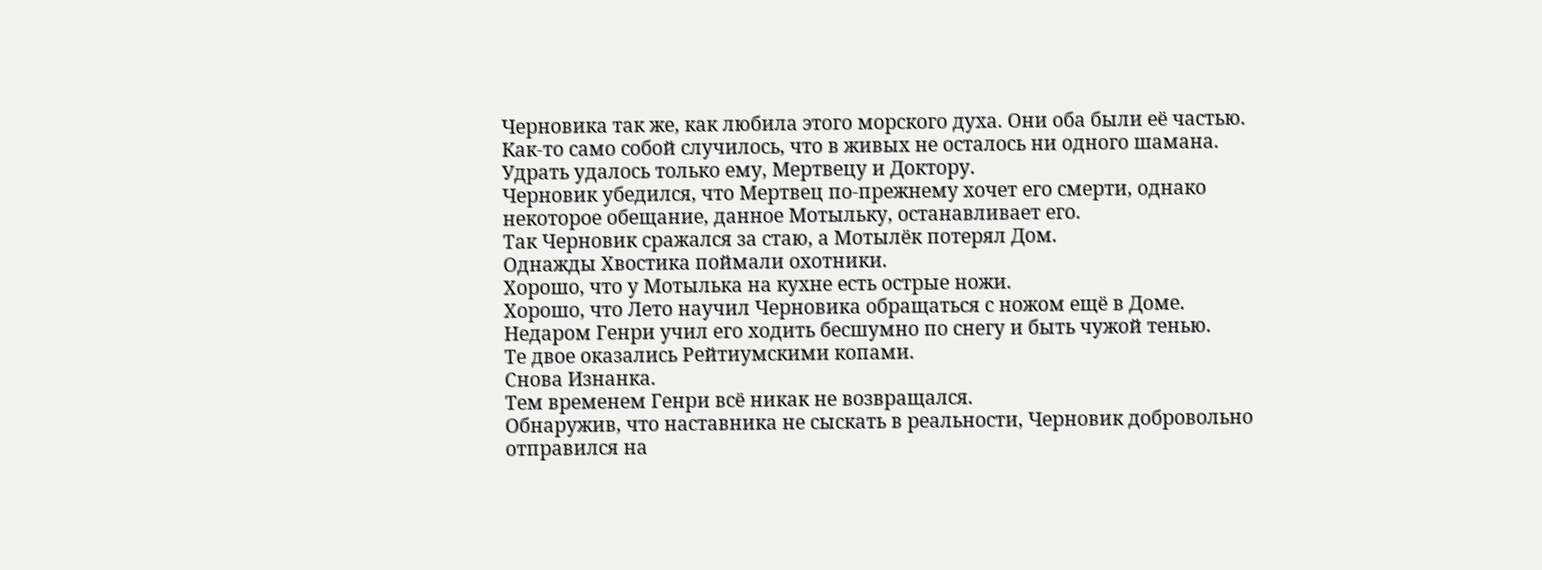Черновика так же, как любила этого морского духа. Они оба были её частью.
Как-то само собой случилось, что в живых не осталось ни одного шамана.
Удрать удалось только ему, Мертвецу и Доктору.
Черновик убедился, что Мертвец по-прежнему хочет его смерти, однако некоторое обещание, данное Мотыльку, останавливает его.
Так Черновик сражался за стаю, а Мотылёк потерял Дом.
Однажды Хвостика поймали охотники.
Хорошо, что у Мотылька на кухне есть острые ножи.
Хорошо, что Лето научил Черновика обращаться с ножом ещё в Доме.
Недаром Генри учил его ходить бесшумно по снегу и быть чужой тенью.
Те двое оказались Рейтиумскими копами.
Снова Изнанка.
Тем временем Генри всё никак не возвращался.
Обнаружив, что наставника не сыскать в реальности, Черновик добровольно отправился на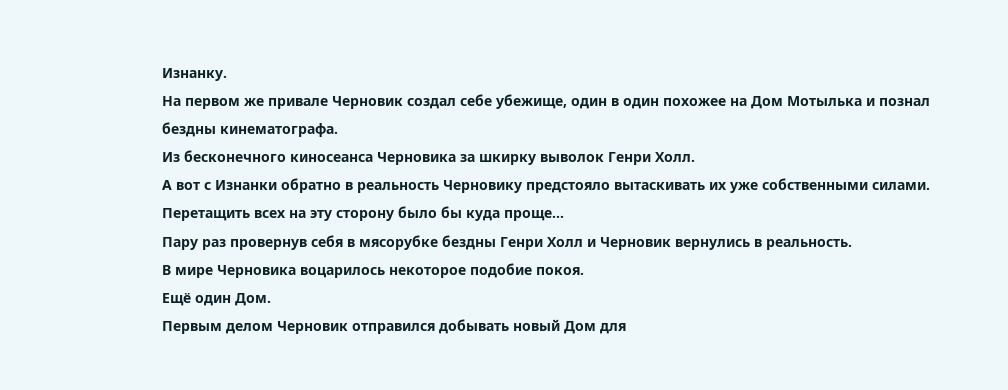Изнанку.
На первом же привале Черновик создал себе убежище, один в один похожее на Дом Мотылька и познал бездны кинематографа.
Из бесконечного киносеанса Черновика за шкирку выволок Генри Холл.
А вот с Изнанки обратно в реальность Черновику предстояло вытаскивать их уже собственными силами. Перетащить всех на эту сторону было бы куда проще...
Пару раз провернув себя в мясорубке бездны Генри Холл и Черновик вернулись в реальность.
В мире Черновика воцарилось некоторое подобие покоя.
Ещё один Дом.
Первым делом Черновик отправился добывать новый Дом для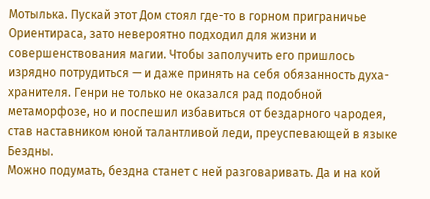Мотылька. Пускай этот Дом стоял где-то в горном приграничье Ориентираса, зато невероятно подходил для жизни и совершенствования магии. Чтобы заполучить его пришлось изрядно потрудиться — и даже принять на себя обязанность духа-хранителя. Генри не только не оказался рад подобной метаморфозе, но и поспешил избавиться от бездарного чародея, став наставником юной талантливой леди, преуспевающей в языке Бездны.
Можно подумать, бездна станет с ней разговаривать. Да и на кой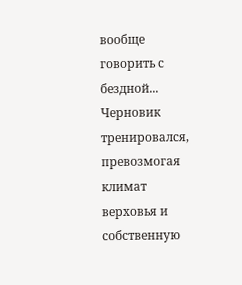вообще говорить с бездной...
Черновик тренировался, превозмогая климат верховья и собственную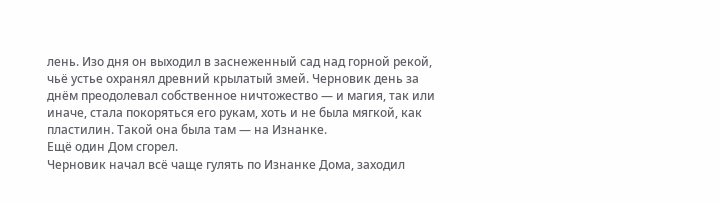лень. Изо дня он выходил в заснеженный сад над горной рекой, чьё устье охранял древний крылатый змей. Черновик день за днём преодолевал собственное ничтожество — и магия, так или иначе, стала покоряться его рукам, хоть и не была мягкой, как пластилин. Такой она была там — на Изнанке.
Ещё один Дом сгорел.
Черновик начал всё чаще гулять по Изнанке Дома, заходил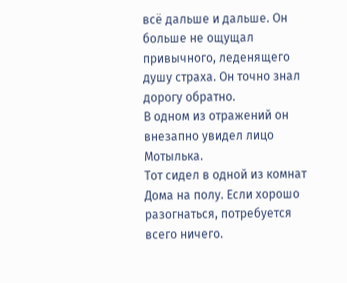всё дальше и дальше. Он больше не ощущал привычного, леденящего душу страха. Он точно знал дорогу обратно.
В одном из отражений он внезапно увидел лицо Мотылька.
Тот сидел в одной из комнат Дома на полу. Если хорошо разогнаться, потребуется всего ничего.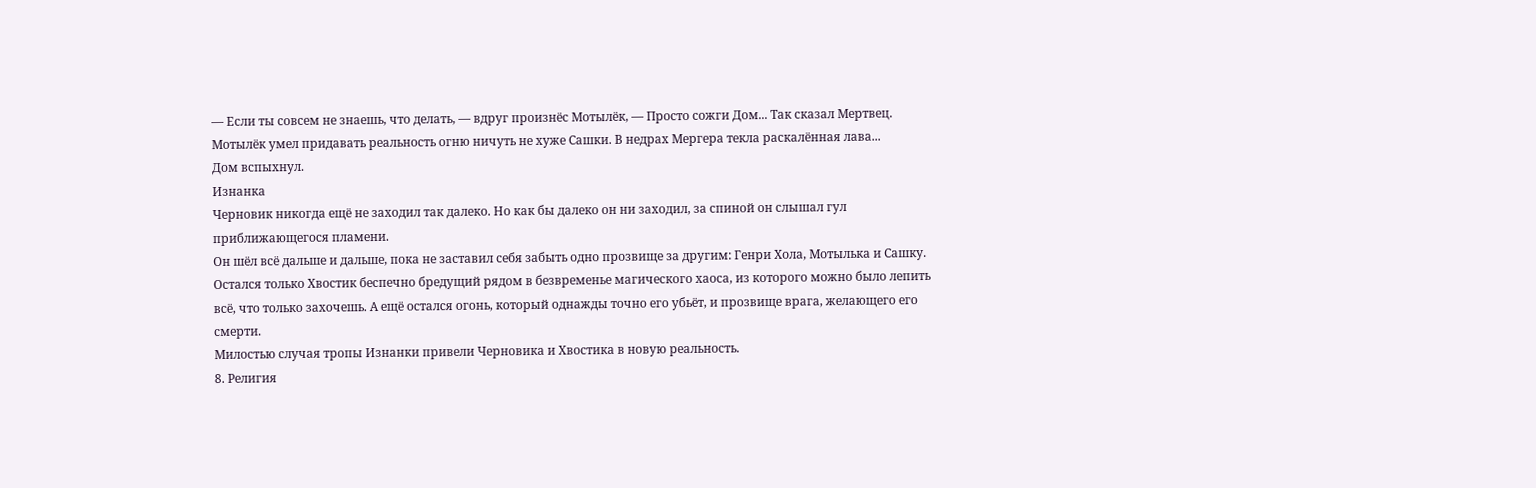— Если ты совсем не знаешь, что делать, — вдруг произнёс Мотылёк, — Просто сожги Дом... Так сказал Мертвец.
Мотылёк умел придавать реальность огню ничуть не хуже Сашки. В недрах Мергера текла раскалённая лава...
Дом вспыхнул.
Изнанка
Черновик никогда ещё не заходил так далеко. Но как бы далеко он ни заходил, за спиной он слышал гул приближающегося пламени.
Он шёл всё дальше и дальше, пока не заставил себя забыть одно прозвище за другим: Генри Хола, Мотылька и Сашку.
Остался только Хвостик беспечно бредущий рядом в безвременье магического хаоса, из которого можно было лепить всё, что только захочешь. А ещё остался огонь, который однажды точно его убьёт, и прозвище врага, желающего его смерти.
Милостью случая тропы Изнанки привели Черновика и Хвостика в новую реальность.
8. Религия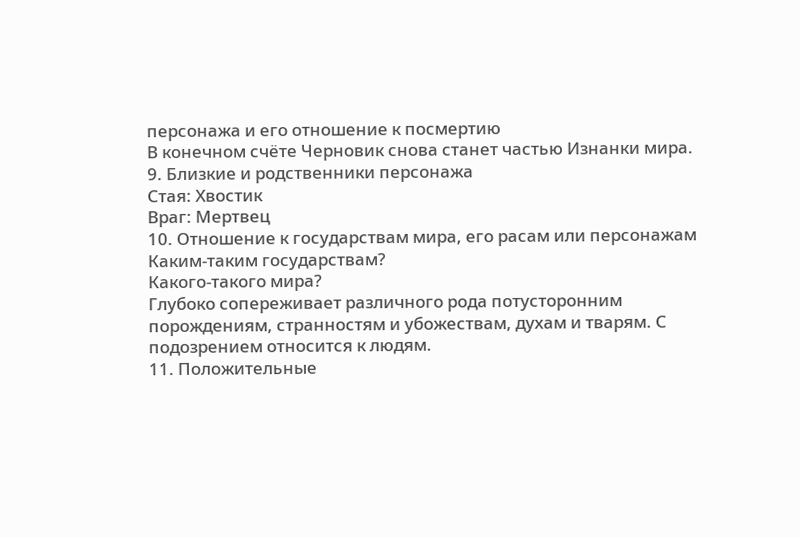персонажа и его отношение к посмертию
В конечном счёте Черновик снова станет частью Изнанки мира.
9. Близкие и родственники персонажа
Стая: Хвостик
Враг: Мертвец
10. Отношение к государствам мира, его расам или персонажам
Каким-таким государствам?
Какого-такого мира?
Глубоко сопереживает различного рода потусторонним порождениям, странностям и убожествам, духам и тварям. С подозрением относится к людям.
11. Положительные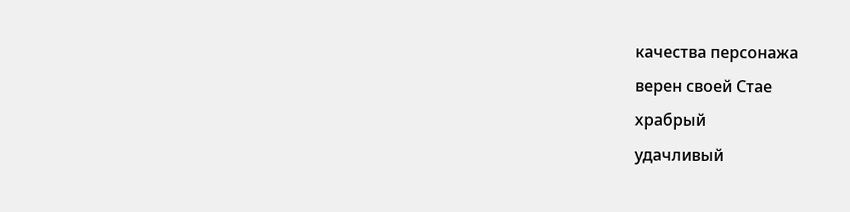качества персонажа
верен своей Стае
храбрый
удачливый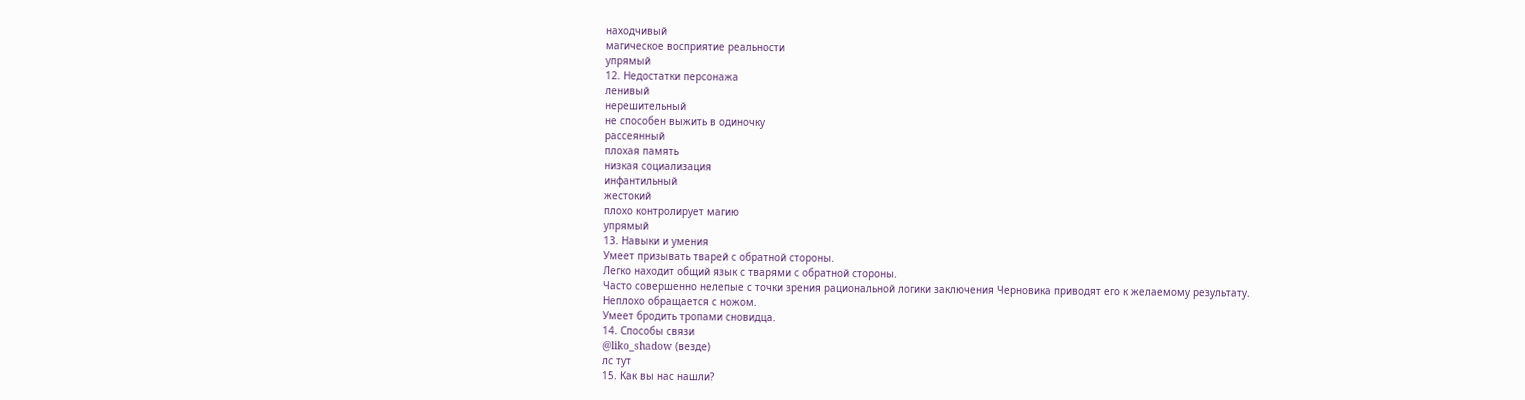находчивый
магическое восприятие реальности
упрямый
12. Недостатки персонажа
ленивый
нерешительный
не способен выжить в одиночку
рассеянный
плохая память
низкая социализация
инфантильный
жестокий
плохо контролирует магию
упрямый
13. Навыки и умения
Умеет призывать тварей с обратной стороны.
Легко находит общий язык с тварями с обратной стороны.
Часто совершенно нелепые с точки зрения рациональной логики заключения Черновика приводят его к желаемому результату.
Неплохо обращается с ножом.
Умеет бродить тропами сновидца.
14. Способы связи
@liko_shadow (везде)
лс тут
15. Как вы нас нашли?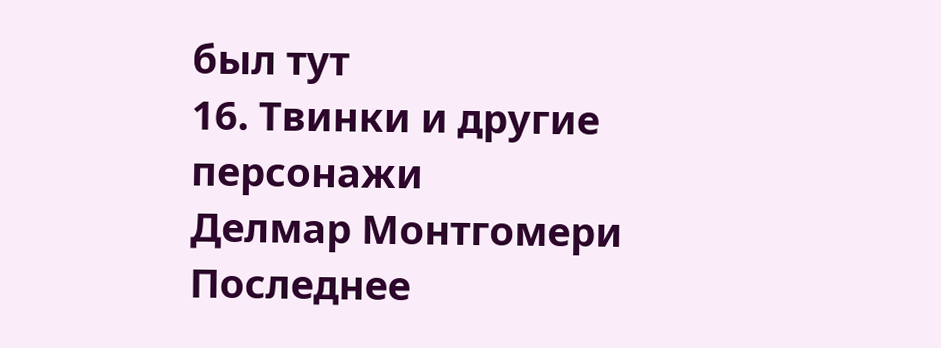был тут
16. Твинки и другие персонажи
Делмар Монтгомери
Последнее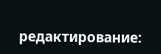редактирование: